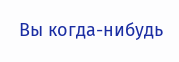Вы когда-нибудь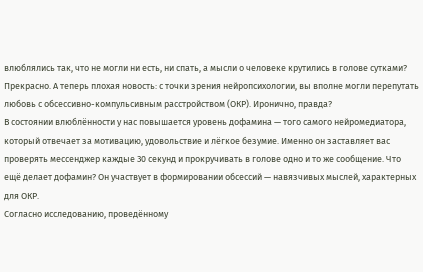влюблялись так, что не могли ни есть, ни спать, а мысли о человеке крутились в голове сутками? Прекрасно. А теперь плохая новость: с точки зрения нейропсихологии, вы вполне могли перепутать любовь с обсессивно-компульсивным расстройством (ОКР). Иронично, правда?
В состоянии влюблённости у нас повышается уровень дофамина — того самого нейромедиатора, который отвечает за мотивацию, удовольствие и лёгкое безумие. Именно он заставляет вас проверять мессенджер каждые 30 секунд и прокручивать в голове одно и то же сообщение. Что ещё делает дофамин? Он участвует в формировании обсессий — навязчивых мыслей, характерных для ОКР.
Согласно исследованию, проведённому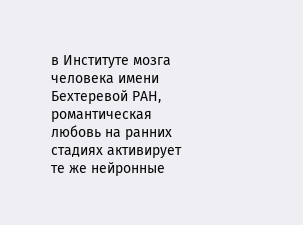в Институте мозга человека имени Бехтеревой РАН, романтическая любовь на ранних стадиях активирует те же нейронные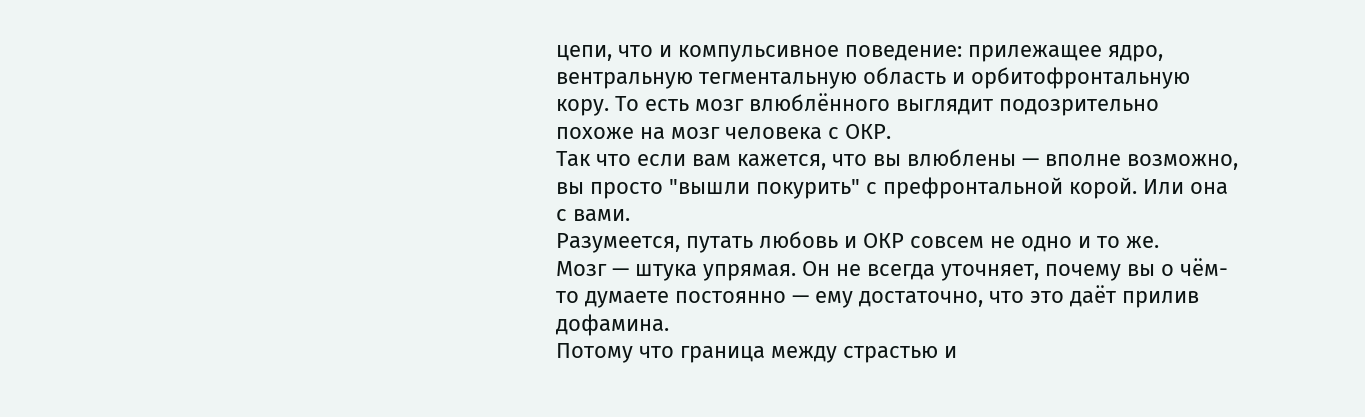цепи, что и компульсивное поведение: прилежащее ядро, вентральную тегментальную область и орбитофронтальную кору. То есть мозг влюблённого выглядит подозрительно похоже на мозг человека с ОКР.
Так что если вам кажется, что вы влюблены — вполне возможно, вы просто "вышли покурить" с префронтальной корой. Или она с вами.
Разумеется, путать любовь и ОКР совсем не одно и то же.
Мозг — штука упрямая. Он не всегда уточняет, почему вы о чём-то думаете постоянно — ему достаточно, что это даёт прилив дофамина.
Потому что граница между страстью и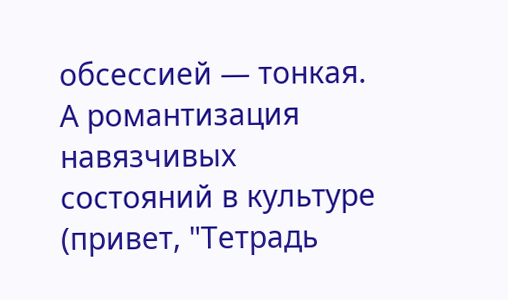обсессией — тонкая. А романтизация навязчивых состояний в культуре (привет, "Тетрадь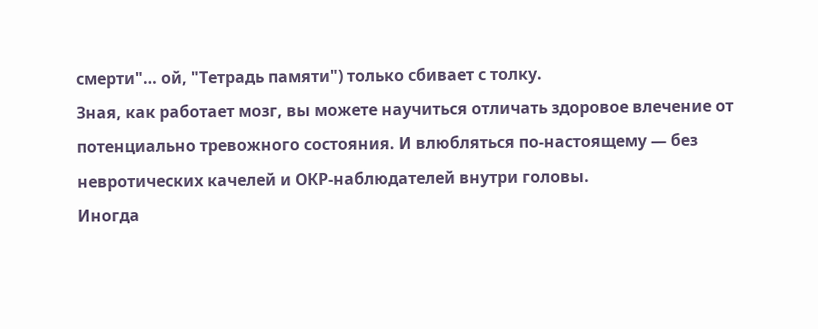смерти"… ой, "Тетрадь памяти") только сбивает с толку.
Зная, как работает мозг, вы можете научиться отличать здоровое влечение от потенциально тревожного состояния. И влюбляться по-настоящему — без невротических качелей и ОКР-наблюдателей внутри головы.
Иногда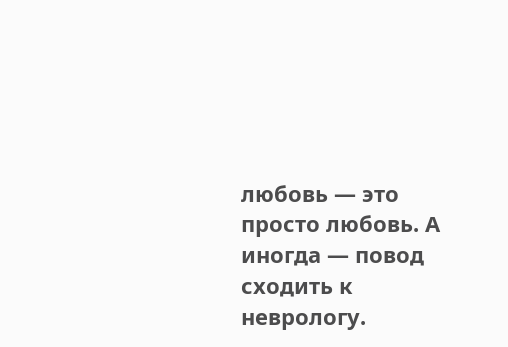любовь — это просто любовь. А иногда — повод сходить к неврологу.